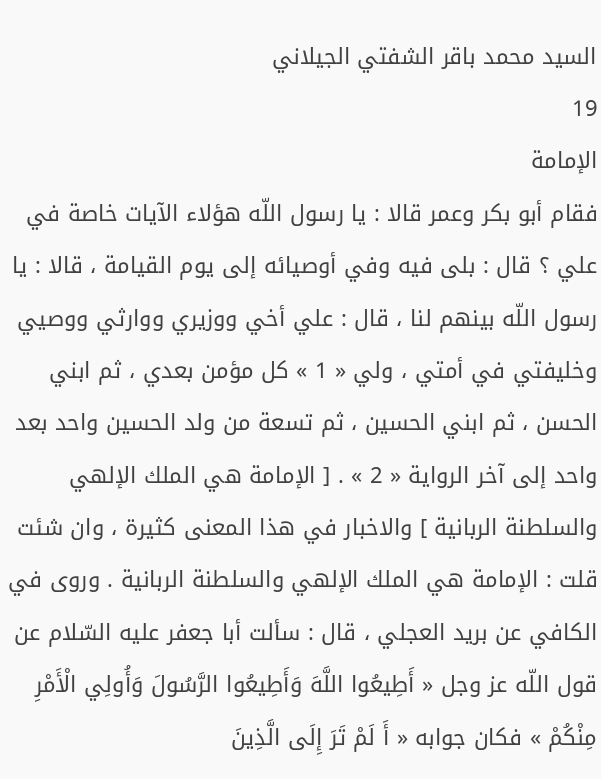السيد محمد باقر الشفتي الجيلاني
19
الإمامة
فقام أبو بكر وعمر قالا : يا رسول اللّه هؤلاء الآيات خاصة في علي ؟ قال : بلى فيه وفي أوصيائه إلى يوم القيامة ، قالا : يا رسول اللّه بينهم لنا ، قال : علي أخي ووزيري ووارثي ووصيي وخليفتي في أمتي ، ولي « 1 » كل مؤمن بعدي ، ثم ابني الحسن ، ثم ابني الحسين ، ثم تسعة من ولد الحسين واحد بعد واحد إلى آخر الرواية « 2 » . [ الإمامة هي الملك الإلهي والسلطنة الربانية ] والاخبار في هذا المعنى كثيرة ، وان شئت قلت : الإمامة هي الملك الإلهي والسلطنة الربانية . وروى في الكافي عن بريد العجلي ، قال : سألت أبا جعفر عليه السّلام عن قول اللّه عز وجل « أَطِيعُوا اللَّهَ وَأَطِيعُوا الرَّسُولَ وَأُولِي الْأَمْرِ مِنْكُمْ » فكان جوابه « أَ لَمْ تَرَ إِلَى الَّذِينَ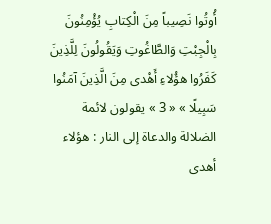أُوتُوا نَصِيباً مِنَ الْكِتابِ يُؤْمِنُونَ بِالْجِبْتِ وَالطَّاغُوتِ وَيَقُولُونَ لِلَّذِينَ كَفَرُوا هؤُلاءِ أَهْدى مِنَ الَّذِينَ آمَنُوا سَبِيلًا » « 3 » يقولون لائمة الضلالة والدعاة إلى النار : هؤلاء أهدى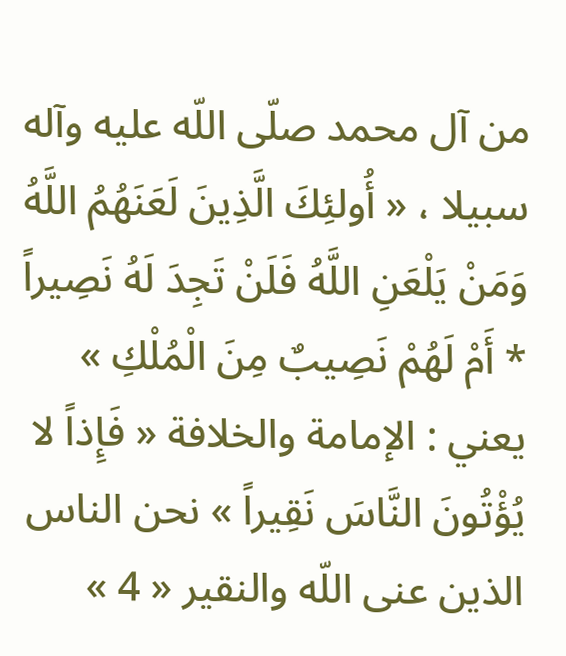من آل محمد صلّى اللّه عليه وآله سبيلا ، « أُولئِكَ الَّذِينَ لَعَنَهُمُ اللَّهُ وَمَنْ يَلْعَنِ اللَّهُ فَلَنْ تَجِدَ لَهُ نَصِيراً * أَمْ لَهُمْ نَصِيبٌ مِنَ الْمُلْكِ » يعني : الإمامة والخلافة « فَإِذاً لا يُؤْتُونَ النَّاسَ نَقِيراً » نحن الناس الذين عنى اللّه والنقير « 4 »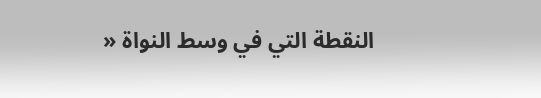النقطة التي في وسط النواة «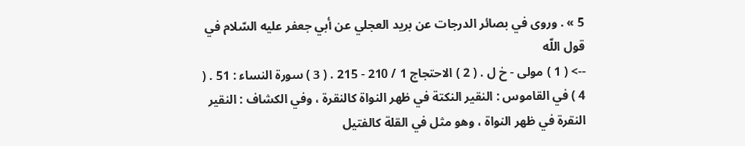5 » . وروى في بصائر الدرجات عن بريد العجلي عن أبي جعفر عليه السّلام في قول اللّه
--> ( 1 ) مولى - خ ل . ( 2 ) الاحتجاج 1 / 210 - 215 . ( 3 ) سورة النساء : 51 . ( 4 ) في القاموس : النقير النكتة في ظهر النواة كالنقرة ، وفي الكشاف : النقير النقرة في ظهر النواة ، وهو مثل في القلة كالفتيل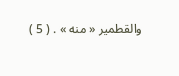والقطمير « منه » . ( 5 )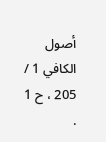أصول الكافي 1 / 205 ، ح 1 .